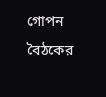গোপন বৈঠকের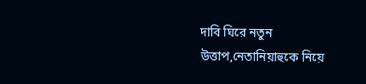দাবি ঘিরে নতুন উত্তাপ,নেতানিয়াহুকে নিয়ে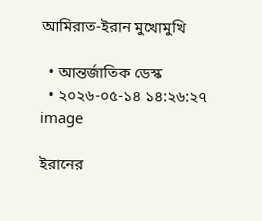আমিরাত-ইরান মুখোমুখি

  • আন্তর্জাতিক ডেস্ক
  • ২০২৬-০৫-১৪ ১৪:২৬:২৭
image

ইরানের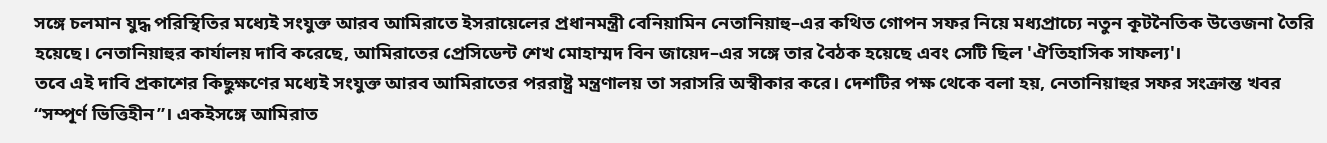সঙ্গে চলমান যুদ্ধ পরিস্থিতির মধ্যেই সংযুক্ত আরব আমিরাতে ইসরায়েলের প্রধানমন্ত্রী বেনিয়ামিন নেতানিয়াহু–এর কথিত গোপন সফর নিয়ে মধ্যপ্রাচ্যে নতুন কূটনৈতিক উত্তেজনা তৈরি হয়েছে। নেতানিয়াহুর কার্যালয় দাবি করেছে, আমিরাতের প্রেসিডেন্ট শেখ মোহাম্মদ বিন জায়েদ–এর সঙ্গে তার বৈঠক হয়েছে এবং সেটি ছিল 'ঐতিহাসিক সাফল্য'।
তবে এই দাবি প্রকাশের কিছুক্ষণের মধ্যেই সংযুক্ত আরব আমিরাতের পররাষ্ট্র মন্ত্রণালয় তা সরাসরি অস্বীকার করে। দেশটির পক্ষ থেকে বলা হয়, নেতানিয়াহুর সফর সংক্রান্ত খবর “সম্পূর্ণ ভিত্তিহীন”। একইসঙ্গে আমিরাত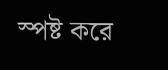স্পষ্ট করে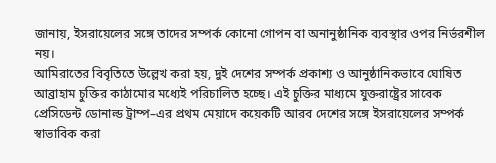জানায়, ইসরায়েলের সঙ্গে তাদের সম্পর্ক কোনো গোপন বা অনানুষ্ঠানিক ব্যবস্থার ওপর নির্ভরশীল নয়।
আমিরাতের বিবৃতিতে উল্লেখ করা হয়, দুই দেশের সম্পর্ক প্রকাশ্য ও আনুষ্ঠানিকভাবে ঘোষিত আব্রাহাম চুক্তির কাঠামোর মধ্যেই পরিচালিত হচ্ছে। এই চুক্তির মাধ্যমে যুক্তরাষ্ট্রের সাবেক প্রেসিডেন্ট ডোনাল্ড ট্রাম্প–এর প্রথম মেয়াদে কয়েকটি আরব দেশের সঙ্গে ইসরায়েলের সম্পর্ক স্বাভাবিক করা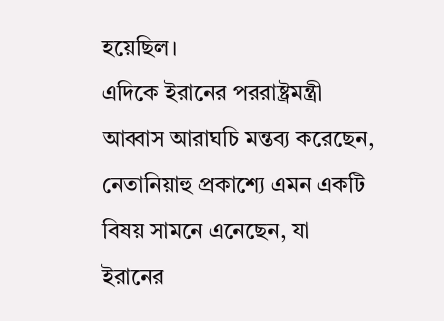হয়েছিল।
এদিকে ইরানের পররাষ্ট্রমন্ত্রী আব্বাস আরাঘচি মন্তব্য করেছেন, নেতানিয়াহু প্রকাশ্যে এমন একটি বিষয় সামনে এনেছেন, যা ইরানের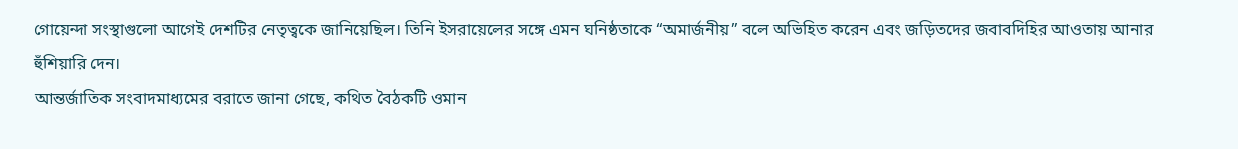গোয়েন্দা সংস্থাগুলো আগেই দেশটির নেতৃত্বকে জানিয়েছিল। তিনি ইসরায়েলের সঙ্গে এমন ঘনিষ্ঠতাকে “অমার্জনীয়” বলে অভিহিত করেন এবং জড়িতদের জবাবদিহির আওতায় আনার হুঁশিয়ারি দেন।
আন্তর্জাতিক সংবাদমাধ্যমের বরাতে জানা গেছে, কথিত বৈঠকটি ওমান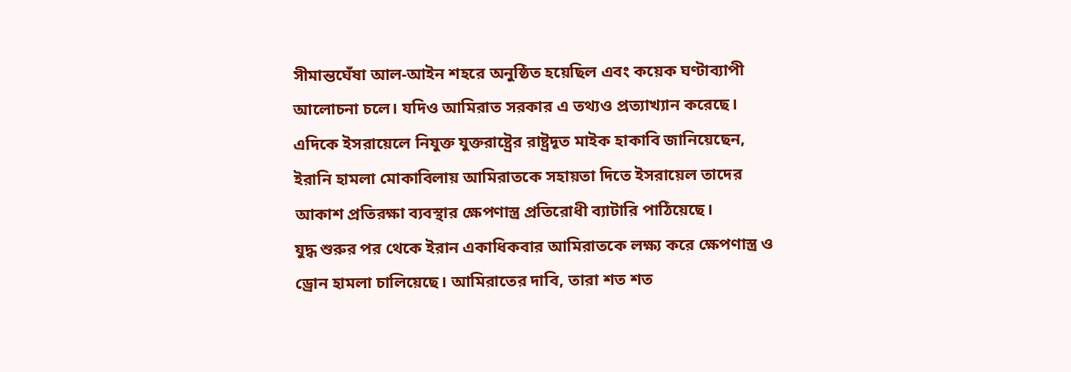সীমান্তঘেঁষা আল-আইন শহরে অনুষ্ঠিত হয়েছিল এবং কয়েক ঘণ্টাব্যাপী আলোচনা চলে। যদিও আমিরাত সরকার এ তথ্যও প্রত্যাখ্যান করেছে।
এদিকে ইসরায়েলে নিযুক্ত যুক্তরাষ্ট্রের রাষ্ট্রদূত মাইক হাকাবি জানিয়েছেন, ইরানি হামলা মোকাবিলায় আমিরাতকে সহায়তা দিতে ইসরায়েল তাদের আকাশ প্রতিরক্ষা ব্যবস্থার ক্ষেপণাস্ত্র প্রতিরোধী ব্যাটারি পাঠিয়েছে।
যুদ্ধ শুরুর পর থেকে ইরান একাধিকবার আমিরাতকে লক্ষ্য করে ক্ষেপণাস্ত্র ও ড্রোন হামলা চালিয়েছে। আমিরাতের দাবি, তারা শত শত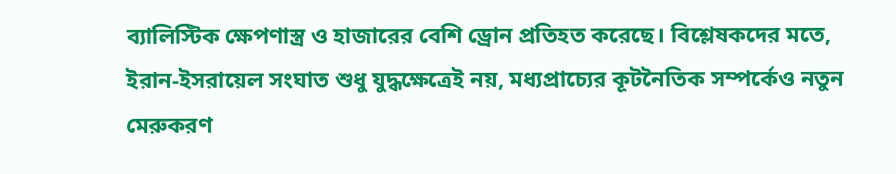ব্যালিস্টিক ক্ষেপণাস্ত্র ও হাজারের বেশি ড্রোন প্রতিহত করেছে। বিশ্লেষকদের মতে, ইরান-ইসরায়েল সংঘাত শুধু যুদ্ধক্ষেত্রেই নয়, মধ্যপ্রাচ্যের কূটনৈতিক সম্পর্কেও নতুন মেরুকরণ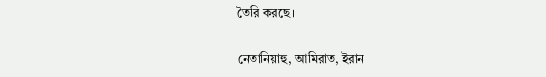তৈরি করছে।

নেতানিয়াহু, আমিরাত, ইরান